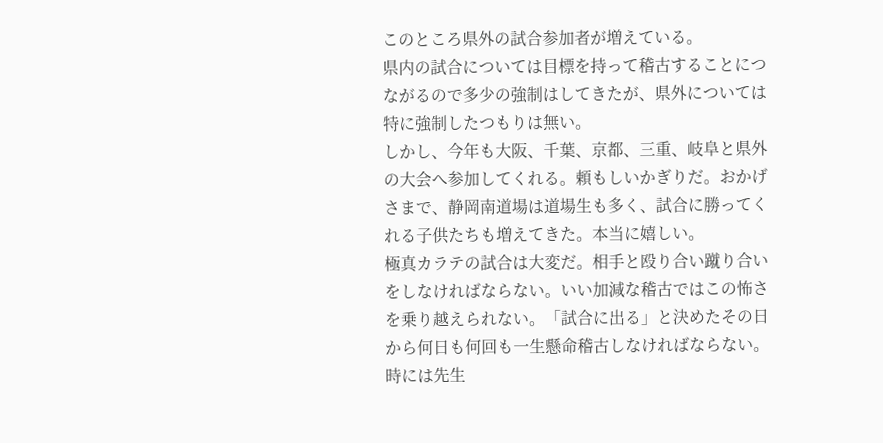このところ県外の試合参加者が増えている。
県内の試合については目標を持って稽古することにつながるので多少の強制はしてきたが、県外については特に強制したつもりは無い。
しかし、今年も大阪、千葉、京都、三重、岐阜と県外の大会へ参加してくれる。頼もしいかぎりだ。おかげさまで、静岡南道場は道場生も多く、試合に勝ってくれる子供たちも増えてきた。本当に嬉しい。
極真カラテの試合は大変だ。相手と殴り合い蹴り合いをしなければならない。いい加減な稽古ではこの怖さを乗り越えられない。「試合に出る」と決めたその日から何日も何回も一生懸命稽古しなければならない。時には先生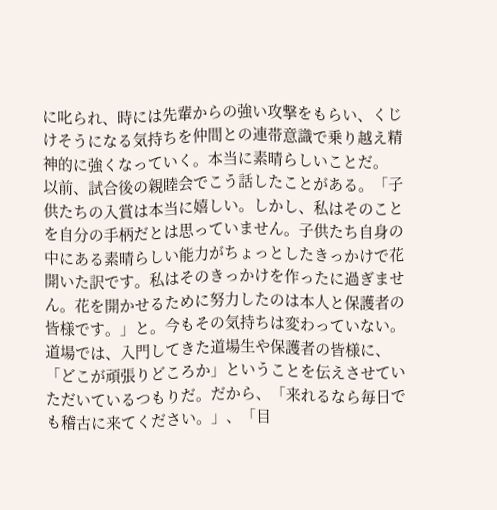に叱られ、時には先輩からの強い攻撃をもらい、くじけそうになる気持ちを仲間との連帯意識で乗り越え精神的に強くなっていく。本当に素晴らしいことだ。
以前、試合後の親睦会でこう話したことがある。「子供たちの入賞は本当に嬉しい。しかし、私はそのことを自分の手柄だとは思っていません。子供たち自身の中にある素晴らしい能力がちょっとしたきっかけで花開いた訳です。私はそのきっかけを作ったに過ぎません。花を開かせるために努力したのは本人と保護者の皆様です。」と。今もその気持ちは変わっていない。
道場では、入門してきた道場生や保護者の皆様に、「どこが頑張りどころか」ということを伝えさせていただいているつもりだ。だから、「来れるなら毎日でも稽古に来てください。」、「目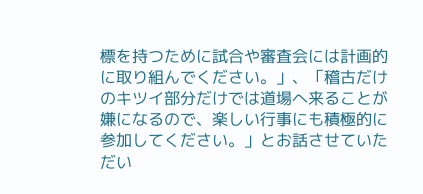標を持つために試合や審査会には計画的に取り組んでください。」、「稽古だけのキツイ部分だけでは道場へ来ることが嫌になるので、楽しい行事にも積極的に参加してください。」とお話させていただい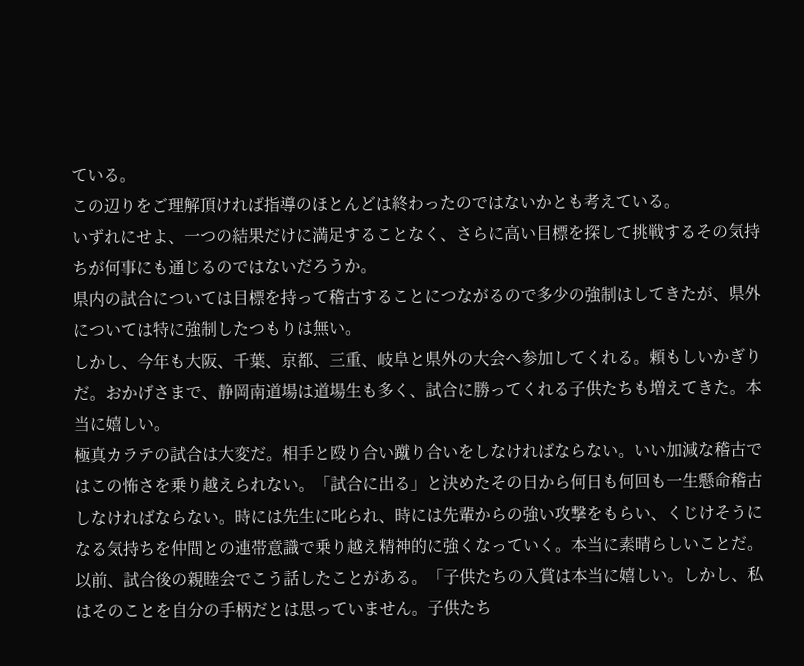ている。
この辺りをご理解頂ければ指導のほとんどは終わったのではないかとも考えている。
いずれにせよ、一つの結果だけに満足することなく、さらに高い目標を探して挑戦するその気持ちが何事にも通じるのではないだろうか。
県内の試合については目標を持って稽古することにつながるので多少の強制はしてきたが、県外については特に強制したつもりは無い。
しかし、今年も大阪、千葉、京都、三重、岐阜と県外の大会へ参加してくれる。頼もしいかぎりだ。おかげさまで、静岡南道場は道場生も多く、試合に勝ってくれる子供たちも増えてきた。本当に嬉しい。
極真カラテの試合は大変だ。相手と殴り合い蹴り合いをしなければならない。いい加減な稽古ではこの怖さを乗り越えられない。「試合に出る」と決めたその日から何日も何回も一生懸命稽古しなければならない。時には先生に叱られ、時には先輩からの強い攻撃をもらい、くじけそうになる気持ちを仲間との連帯意識で乗り越え精神的に強くなっていく。本当に素晴らしいことだ。
以前、試合後の親睦会でこう話したことがある。「子供たちの入賞は本当に嬉しい。しかし、私はそのことを自分の手柄だとは思っていません。子供たち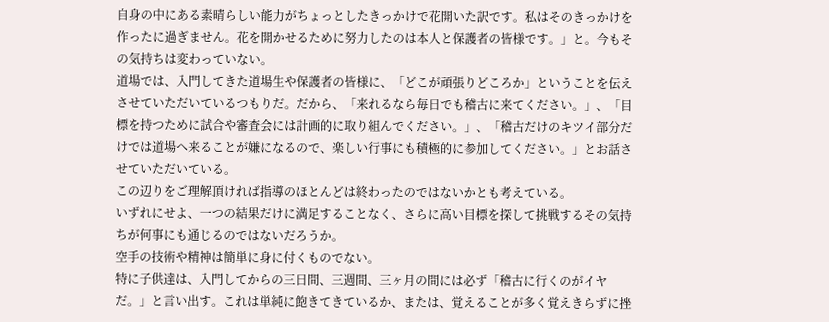自身の中にある素晴らしい能力がちょっとしたきっかけで花開いた訳です。私はそのきっかけを作ったに過ぎません。花を開かせるために努力したのは本人と保護者の皆様です。」と。今もその気持ちは変わっていない。
道場では、入門してきた道場生や保護者の皆様に、「どこが頑張りどころか」ということを伝えさせていただいているつもりだ。だから、「来れるなら毎日でも稽古に来てください。」、「目標を持つために試合や審査会には計画的に取り組んでください。」、「稽古だけのキツイ部分だけでは道場へ来ることが嫌になるので、楽しい行事にも積極的に参加してください。」とお話させていただいている。
この辺りをご理解頂ければ指導のほとんどは終わったのではないかとも考えている。
いずれにせよ、一つの結果だけに満足することなく、さらに高い目標を探して挑戦するその気持ちが何事にも通じるのではないだろうか。
空手の技術や精神は簡単に身に付くものでない。
特に子供達は、入門してからの三日間、三週間、三ヶ月の間には必ず「稽古に行くのがイヤだ。」と言い出す。これは単純に飽きてきているか、または、覚えることが多く覚えきらずに挫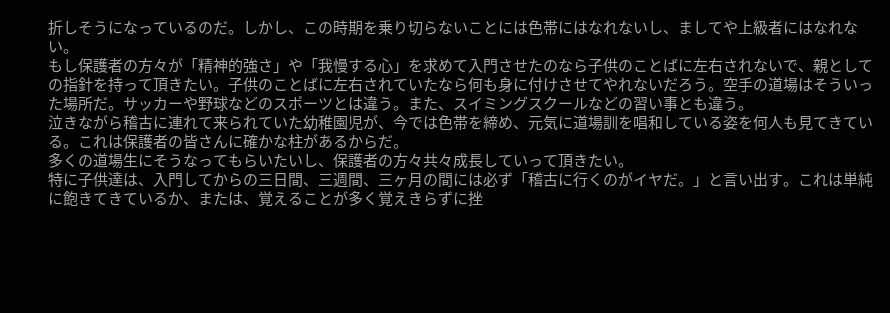折しそうになっているのだ。しかし、この時期を乗り切らないことには色帯にはなれないし、ましてや上級者にはなれない。
もし保護者の方々が「精神的強さ」や「我慢する心」を求めて入門させたのなら子供のことばに左右されないで、親としての指針を持って頂きたい。子供のことばに左右されていたなら何も身に付けさせてやれないだろう。空手の道場はそういった場所だ。サッカーや野球などのスポーツとは違う。また、スイミングスクールなどの習い事とも違う。
泣きながら稽古に連れて来られていた幼稚園児が、今では色帯を締め、元気に道場訓を唱和している姿を何人も見てきている。これは保護者の皆さんに確かな柱があるからだ。
多くの道場生にそうなってもらいたいし、保護者の方々共々成長していって頂きたい。
特に子供達は、入門してからの三日間、三週間、三ヶ月の間には必ず「稽古に行くのがイヤだ。」と言い出す。これは単純に飽きてきているか、または、覚えることが多く覚えきらずに挫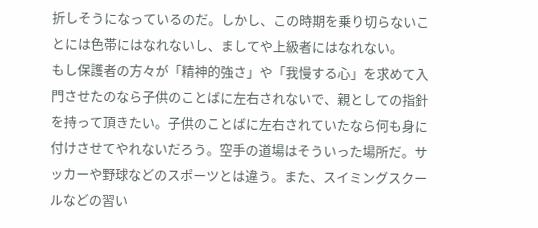折しそうになっているのだ。しかし、この時期を乗り切らないことには色帯にはなれないし、ましてや上級者にはなれない。
もし保護者の方々が「精神的強さ」や「我慢する心」を求めて入門させたのなら子供のことばに左右されないで、親としての指針を持って頂きたい。子供のことばに左右されていたなら何も身に付けさせてやれないだろう。空手の道場はそういった場所だ。サッカーや野球などのスポーツとは違う。また、スイミングスクールなどの習い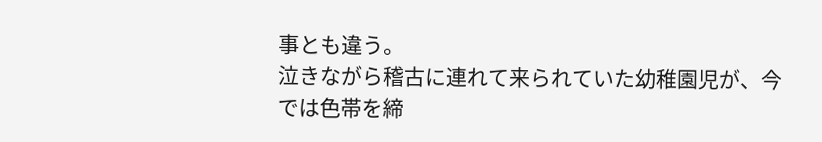事とも違う。
泣きながら稽古に連れて来られていた幼稚園児が、今では色帯を締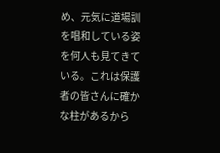め、元気に道場訓を唱和している姿を何人も見てきている。これは保護者の皆さんに確かな柱があるから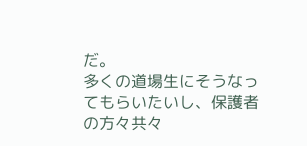だ。
多くの道場生にそうなってもらいたいし、保護者の方々共々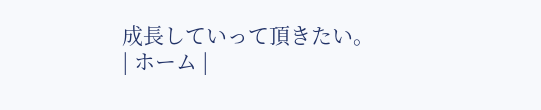成長していって頂きたい。
| ホーム |